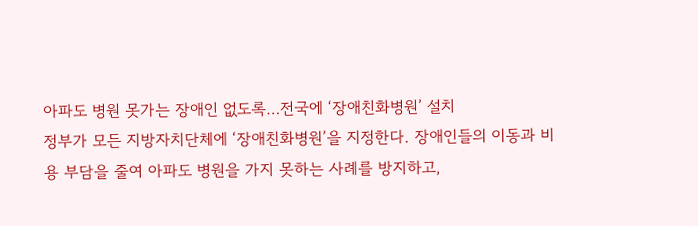아파도 병원 못가는 장애인 없도록…전국에 ‘장애친화병원’ 설치
정부가 모든 지방자치단체에 ‘장애친화병원’을 지정한다. 장애인들의 이동과 비용 부담을 줄여 아파도 병원을 가지 못하는 사례를 방지하고,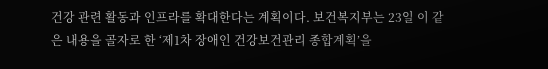건강 관련 활동과 인프라를 확대한다는 계획이다. 보건복지부는 23일 이 같은 내용을 골자로 한 ‘제1차 장애인 건강보건관리 종합계획’을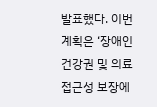발표했다. 이번 계획은 ‘장애인 건강권 및 의료접근성 보장에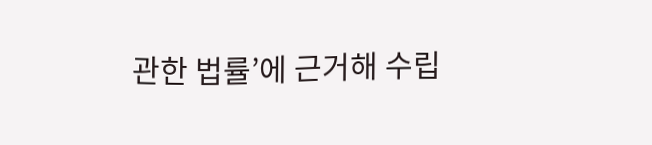관한 법률’에 근거해 수립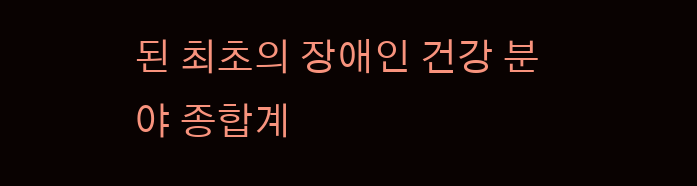된 최초의 장애인 건강 분야 종합계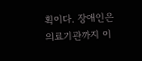획이다. 장애인은 의료기관까지 이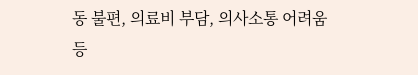동 불편, 의료비 부담, 의사소통 어려움 등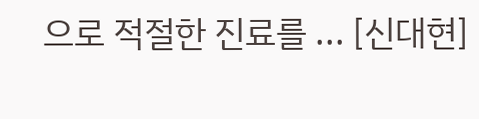으로 적절한 진료를 ... [신대현]